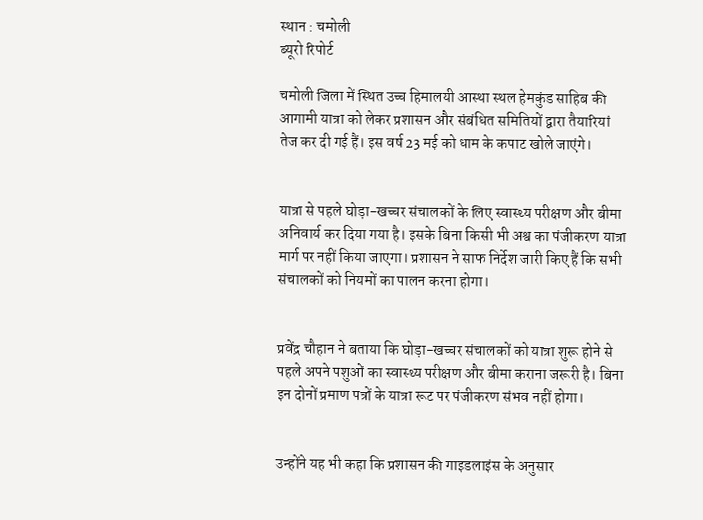स्थान : चमोली
ब्यूरो रिपोर्ट

चमोली जिला में स्थित उच्च हिमालयी आस्था स्थल हेमकुंड साहिब की आगामी यात्रा को लेकर प्रशासन और संबंधित समितियों द्वारा तैयारियां तेज कर दी गई हैं। इस वर्ष 23 मई को धाम के कपाट खोले जाएंगे।


यात्रा से पहले घोड़ा-खच्चर संचालकों के लिए स्वास्थ्य परीक्षण और बीमा अनिवार्य कर दिया गया है। इसके बिना किसी भी अश्व का पंजीकरण यात्रा मार्ग पर नहीं किया जाएगा। प्रशासन ने साफ निर्देश जारी किए हैं कि सभी संचालकों को नियमों का पालन करना होगा।


प्रवेंद्र चौहान ने बताया कि घोड़ा-खच्चर संचालकों को यात्रा शुरू होने से पहले अपने पशुओं का स्वास्थ्य परीक्षण और बीमा कराना जरूरी है। बिना इन दोनों प्रमाण पत्रों के यात्रा रूट पर पंजीकरण संभव नहीं होगा।


उन्होंने यह भी कहा कि प्रशासन की गाइडलाइंस के अनुसार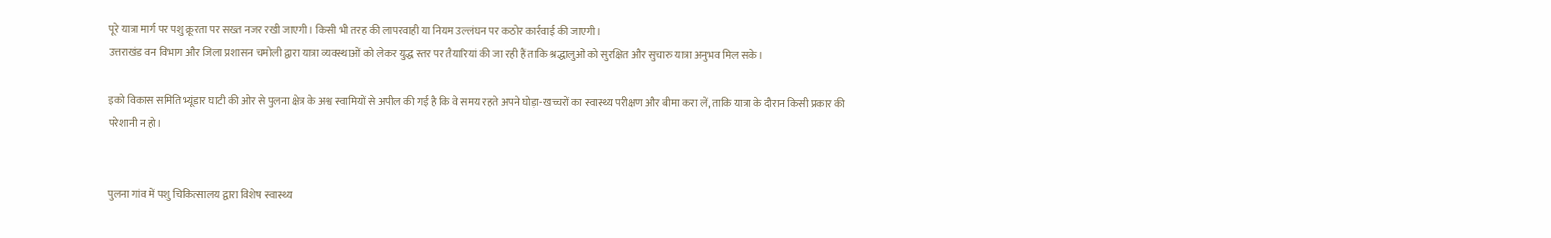पूरे यात्रा मार्ग पर पशु क्रूरता पर सख्त नजर रखी जाएगी। किसी भी तरह की लापरवाही या नियम उल्लंघन पर कठोर कार्रवाई की जाएगी।
उत्तराखंड वन विभाग और जिला प्रशासन चमोली द्वारा यात्रा व्यवस्थाओं को लेकर युद्ध स्तर पर तैयारियां की जा रही हैं ताकि श्रद्धालुओं को सुरक्षित और सुचारु यात्रा अनुभव मिल सके।

इको विकास समिति भ्यूंडार घाटी की ओर से पुलना क्षेत्र के अश्व स्वामियों से अपील की गई है कि वे समय रहते अपने घोड़ा-खच्चरों का स्वास्थ्य परीक्षण और बीमा करा लें, ताकि यात्रा के दौरान किसी प्रकार की परेशानी न हो।


पुलना गांव में पशु चिकित्सालय द्वारा विशेष स्वास्थ्य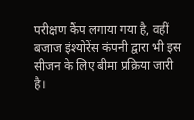परीक्षण कैंप लगाया गया है, वहीं बजाज इंश्योरेंस कंपनी द्वारा भी इस सीजन के लिए बीमा प्रक्रिया जारी है।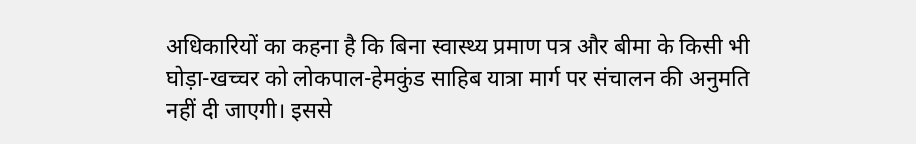अधिकारियों का कहना है कि बिना स्वास्थ्य प्रमाण पत्र और बीमा के किसी भी घोड़ा-खच्चर को लोकपाल-हेमकुंड साहिब यात्रा मार्ग पर संचालन की अनुमति नहीं दी जाएगी। इससे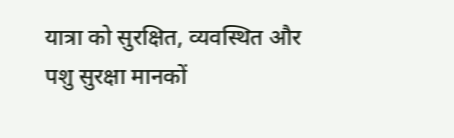यात्रा को सुरक्षित, व्यवस्थित और पशु सुरक्षा मानकों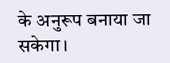के अनुरूप बनाया जा सकेगा।